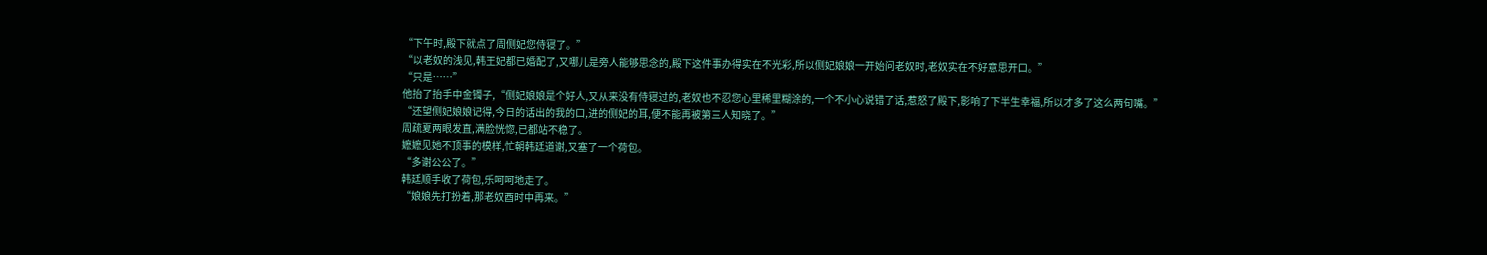“下午时,殿下就点了周侧妃您侍寝了。”
“以老奴的浅见,韩王妃都已婚配了,又哪儿是旁人能够思念的,殿下这件事办得实在不光彩,所以侧妃娘娘一开始问老奴时,老奴实在不好意思开口。”
“只是……”
他抬了抬手中金镯子,“侧妃娘娘是个好人,又从来没有侍寝过的,老奴也不忍您心里稀里糊涂的,一个不小心说错了话,惹怒了殿下,影响了下半生幸福,所以才多了这么两句嘴。”
“还望侧妃娘娘记得,今日的话出的我的口,进的侧妃的耳,便不能再被第三人知晓了。”
周疏夏两眼发直,满脸恍惚,已都站不稳了。
嬷嬷见她不顶事的模样,忙朝韩廷道谢,又塞了一个荷包。
“多谢公公了。”
韩廷顺手收了荷包,乐呵呵地走了。
“娘娘先打扮着,那老奴酉时中再来。”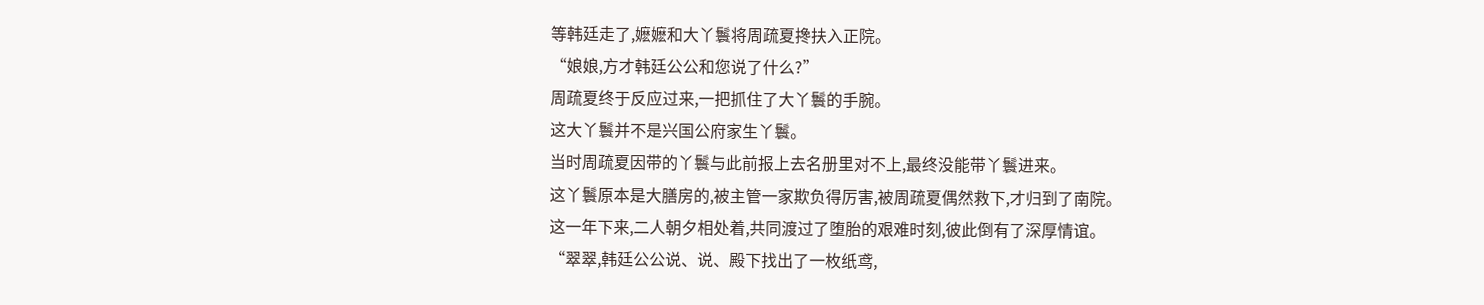等韩廷走了,嬷嬷和大丫鬟将周疏夏搀扶入正院。
“娘娘,方才韩廷公公和您说了什么?”
周疏夏终于反应过来,一把抓住了大丫鬟的手腕。
这大丫鬟并不是兴国公府家生丫鬟。
当时周疏夏因带的丫鬟与此前报上去名册里对不上,最终没能带丫鬟进来。
这丫鬟原本是大膳房的,被主管一家欺负得厉害,被周疏夏偶然救下,才归到了南院。
这一年下来,二人朝夕相处着,共同渡过了堕胎的艰难时刻,彼此倒有了深厚情谊。
“翠翠,韩廷公公说、说、殿下找出了一枚纸鸢,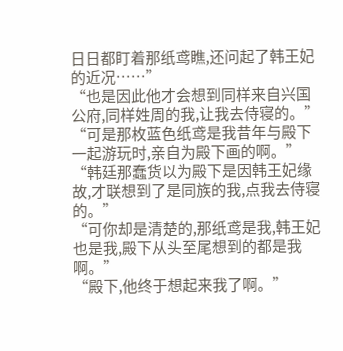日日都盯着那纸鸢瞧,还问起了韩王妃的近况……”
“也是因此他才会想到同样来自兴国公府,同样姓周的我,让我去侍寝的。”
“可是那枚蓝色纸鸢是我昔年与殿下一起游玩时,亲自为殿下画的啊。”
“韩廷那蠢货以为殿下是因韩王妃缘故,才联想到了是同族的我,点我去侍寝的。”
“可你却是清楚的,那纸鸢是我,韩王妃也是我,殿下从头至尾想到的都是我啊。”
“殿下,他终于想起来我了啊。”